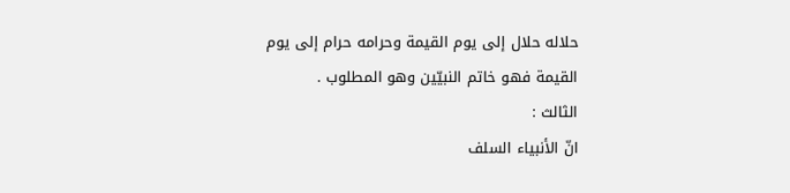حلاله حلال إلى يوم القيمة وحرامه حرام إلى يوم القيمة فهو خاتم النبيّين وهو المطلوب .
الثالث :
انّ الأنبياء السلف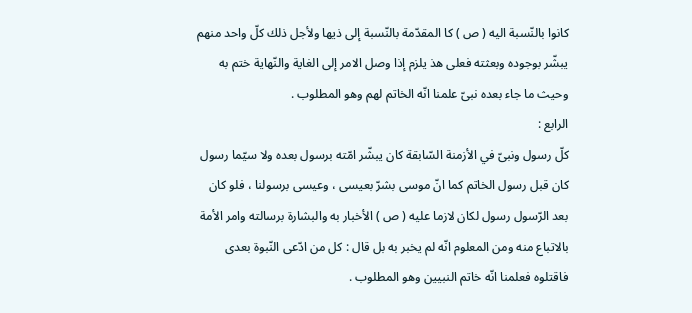كانوا بالنّسبة اليه ( ص ) كا المقدّمة بالنّسبة إلى ذيها ولأجل ذلك كلّ واحد منهم يبشّر بوجوده وبعثته فعلى هذ يلزم إذا وصل الامر إلى الغاية والنّهاية ختم به وحيث ما جاء بعده نبىّ علمنا انّه الخاتم لهم وهو المطلوب .
الرابع :
كلّ رسول ونبىّ في الأزمنة السّابقة كان يبشّر امّته برسول بعده ولا سيّما رسول كان قبل رسول الخاتم كما انّ موسى بشرّ بعيسى ، وعيسى برسولنا ، فلو كان بعد الرّسول رسول لكان لازما عليه ( ص ) الأخبار به والبشارة برسالته وامر الأمة بالاتباع منه ومن المعلوم انّه لم يخبر به بل قال : كل من ادّعى النّبوة بعدى فاقتلوه فعلمنا انّه خاتم النبيين وهو المطلوب .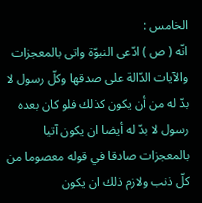الخامس :
انّه ( ص ) ادّعى النبوّة واتى بالمعجزات والآيات الدّالة على صدقها وكلّ رسول لا بدّ له من أن يكون كذلك فلو كان بعده رسول لا بدّ له أيضا ان يكون آتيا بالمعجزات صادقا في قوله معصوما من كلّ ذنب ولازم ذلك ان يكون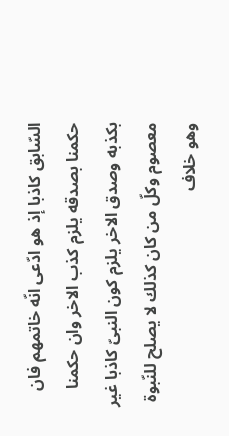السّابق كاذبا إذ هو ادّعى انّه خاتمهم فان حكمنا بصدقه يلزم كذب الاخر وان حكمنا بكذبه وصدق الاخر يلزم كون النبىّ كاذبا غير معصوم وكلّ من كان كذلك لا يصلح للنّبوة وهو خلاف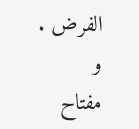الفرض .
و
مفتاح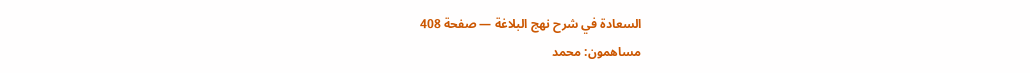السعادة في شرح نهج البلاغة — صفحة 408
مساهمون: محمد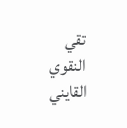تقي النقوي القايني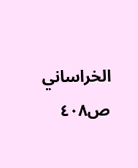الخراساني
ص٤٠٨